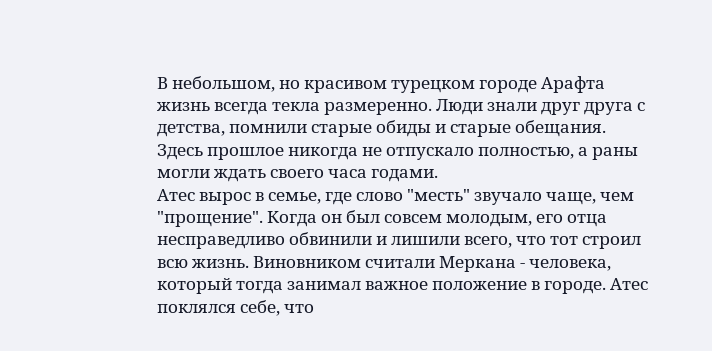В небольшом, но красивом турецком городе Арафта жизнь всегда текла размеренно. Люди знали друг друга с детства, помнили старые обиды и старые обещания. Здесь прошлое никогда не отпускало полностью, а раны могли ждать своего часа годами.
Атес вырос в семье, где слово "месть" звучало чаще, чем "прощение". Когда он был совсем молодым, его отца несправедливо обвинили и лишили всего, что тот строил всю жизнь. Виновником считали Меркана - человека, который тогда занимал важное положение в городе. Атес поклялся себе, что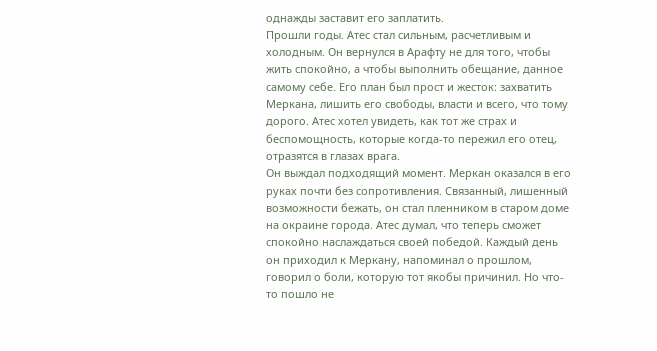однажды заставит его заплатить.
Прошли годы. Атес стал сильным, расчетливым и холодным. Он вернулся в Арафту не для того, чтобы жить спокойно, а чтобы выполнить обещание, данное самому себе. Его план был прост и жесток: захватить Меркана, лишить его свободы, власти и всего, что тому дорого. Атес хотел увидеть, как тот же страх и беспомощность, которые когда-то пережил его отец, отразятся в глазах врага.
Он выждал подходящий момент. Меркан оказался в его руках почти без сопротивления. Связанный, лишенный возможности бежать, он стал пленником в старом доме на окраине города. Атес думал, что теперь сможет спокойно наслаждаться своей победой. Каждый день он приходил к Меркану, напоминал о прошлом, говорил о боли, которую тот якобы причинил. Но что-то пошло не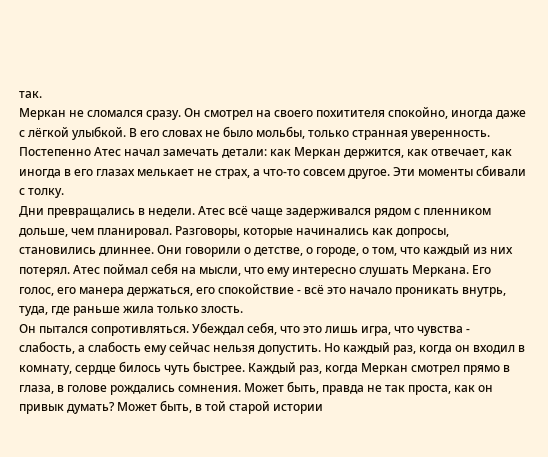так.
Меркан не сломался сразу. Он смотрел на своего похитителя спокойно, иногда даже с лёгкой улыбкой. В его словах не было мольбы, только странная уверенность. Постепенно Атес начал замечать детали: как Меркан держится, как отвечает, как иногда в его глазах мелькает не страх, а что-то совсем другое. Эти моменты сбивали с толку.
Дни превращались в недели. Атес всё чаще задерживался рядом с пленником дольше, чем планировал. Разговоры, которые начинались как допросы, становились длиннее. Они говорили о детстве, о городе, о том, что каждый из них потерял. Атес поймал себя на мысли, что ему интересно слушать Меркана. Его голос, его манера держаться, его спокойствие - всё это начало проникать внутрь, туда, где раньше жила только злость.
Он пытался сопротивляться. Убеждал себя, что это лишь игра, что чувства - слабость, а слабость ему сейчас нельзя допустить. Но каждый раз, когда он входил в комнату, сердце билось чуть быстрее. Каждый раз, когда Меркан смотрел прямо в глаза, в голове рождались сомнения. Может быть, правда не так проста, как он привык думать? Может быть, в той старой истории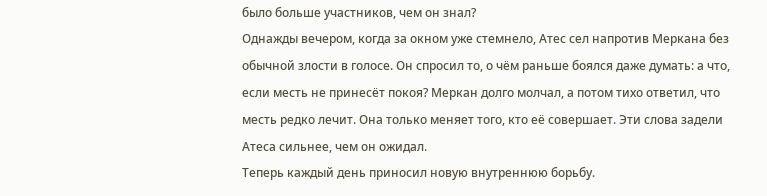было больше участников, чем он знал?
Однажды вечером, когда за окном уже стемнело, Атес сел напротив Меркана без обычной злости в голосе. Он спросил то, о чём раньше боялся даже думать: а что, если месть не принесёт покоя? Меркан долго молчал, а потом тихо ответил, что месть редко лечит. Она только меняет того, кто её совершает. Эти слова задели Атеса сильнее, чем он ожидал.
Теперь каждый день приносил новую внутреннюю борьбу.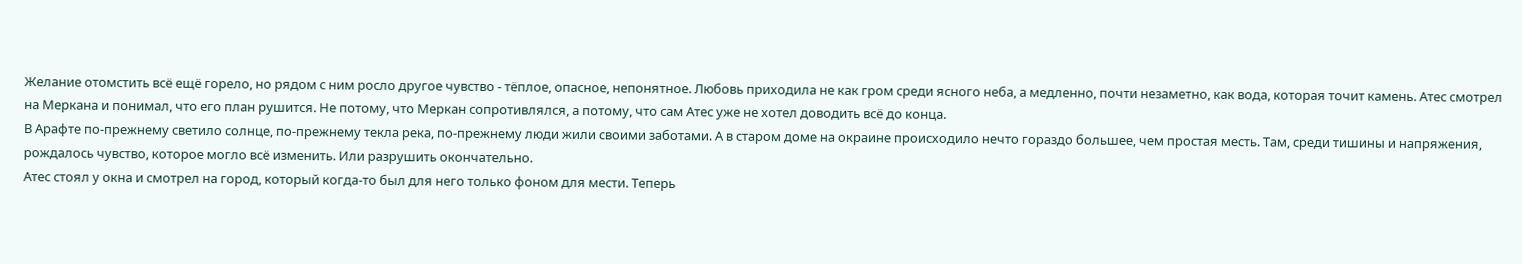Желание отомстить всё ещё горело, но рядом с ним росло другое чувство - тёплое, опасное, непонятное. Любовь приходила не как гром среди ясного неба, а медленно, почти незаметно, как вода, которая точит камень. Атес смотрел на Меркана и понимал, что его план рушится. Не потому, что Меркан сопротивлялся, а потому, что сам Атес уже не хотел доводить всё до конца.
В Арафте по-прежнему светило солнце, по-прежнему текла река, по-прежнему люди жили своими заботами. А в старом доме на окраине происходило нечто гораздо большее, чем простая месть. Там, среди тишины и напряжения, рождалось чувство, которое могло всё изменить. Или разрушить окончательно.
Атес стоял у окна и смотрел на город, который когда-то был для него только фоном для мести. Теперь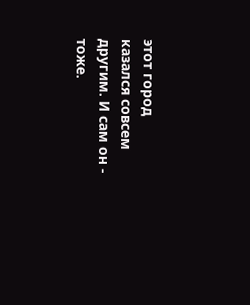этот город казался совсем другим. И сам он - тоже.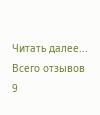Читать далее...
Всего отзывов
9